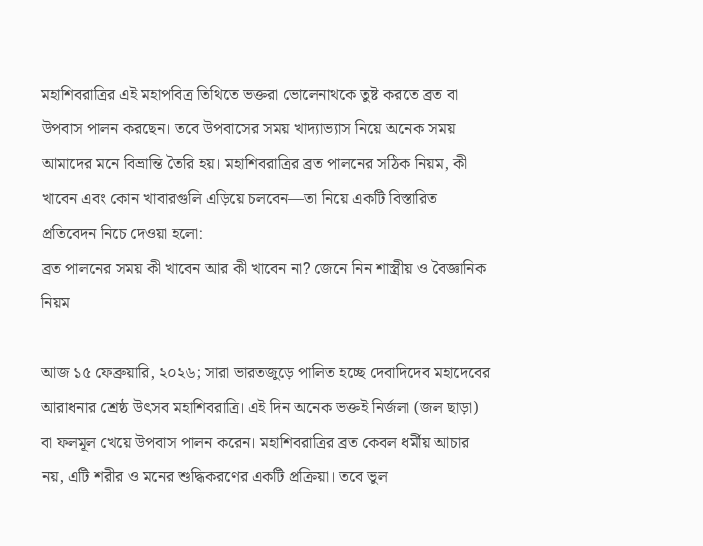মহাশিবরাত্রির এই মহাপবিত্র তিথিতে ভক্তরা ভোলেনাথকে তুষ্ট করতে ব্রত বা উপবাস পালন করছেন। তবে উপবাসের সময় খাদ্যাভ্যাস নিয়ে অনেক সময় আমাদের মনে বিভ্রান্তি তৈরি হয়। মহাশিবরাত্রির ব্রত পালনের সঠিক নিয়ম, কী খাবেন এবং কোন খাবারগুলি এড়িয়ে চলবেন—তা নিয়ে একটি বিস্তারিত প্রতিবেদন নিচে দেওয়া হলো:
ব্রত পালনের সময় কী খাবেন আর কী খাবেন না? জেনে নিন শাস্ত্রীয় ও বৈজ্ঞানিক নিয়ম

আজ ১৫ ফেব্রুয়ারি, ২০২৬; সারা ভারতজুড়ে পালিত হচ্ছে দেবাদিদেব মহাদেবের আরাধনার শ্রেষ্ঠ উৎসব মহাশিবরাত্রি। এই দিন অনেক ভক্তই নির্জলা (জল ছাড়া) বা ফলমূল খেয়ে উপবাস পালন করেন। মহাশিবরাত্রির ব্রত কেবল ধর্মীয় আচার নয়, এটি শরীর ও মনের শুদ্ধিকরণের একটি প্রক্রিয়া। তবে ভুল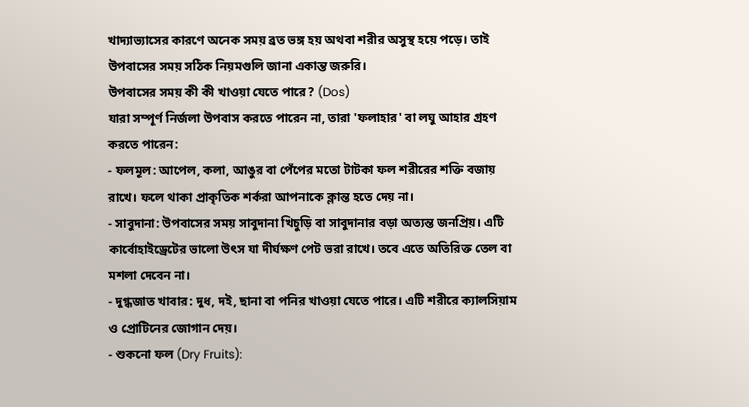খাদ্যাভ্যাসের কারণে অনেক সময় ব্রত ভঙ্গ হয় অথবা শরীর অসুস্থ হয়ে পড়ে। তাই উপবাসের সময় সঠিক নিয়মগুলি জানা একান্ত জরুরি।
উপবাসের সময় কী কী খাওয়া যেতে পারে? (Dos)
যারা সম্পূর্ণ নির্জলা উপবাস করতে পারেন না, তারা 'ফলাহার' বা লঘু আহার গ্রহণ করতে পারেন:
- ফলমূল: আপেল, কলা, আঙুর বা পেঁপের মতো টাটকা ফল শরীরের শক্তি বজায় রাখে। ফলে থাকা প্রাকৃতিক শর্করা আপনাকে ক্লান্ত হতে দেয় না।
- সাবুদানা: উপবাসের সময় সাবুদানা খিচুড়ি বা সাবুদানার বড়া অত্যন্ত জনপ্রিয়। এটি কার্বোহাইড্রেটের ভালো উৎস যা দীর্ঘক্ষণ পেট ভরা রাখে। তবে এতে অতিরিক্ত তেল বা মশলা দেবেন না।
- দুগ্ধজাত খাবার: দুধ, দই, ছানা বা পনির খাওয়া যেতে পারে। এটি শরীরে ক্যালসিয়াম ও প্রোটিনের জোগান দেয়।
- শুকনো ফল (Dry Fruits):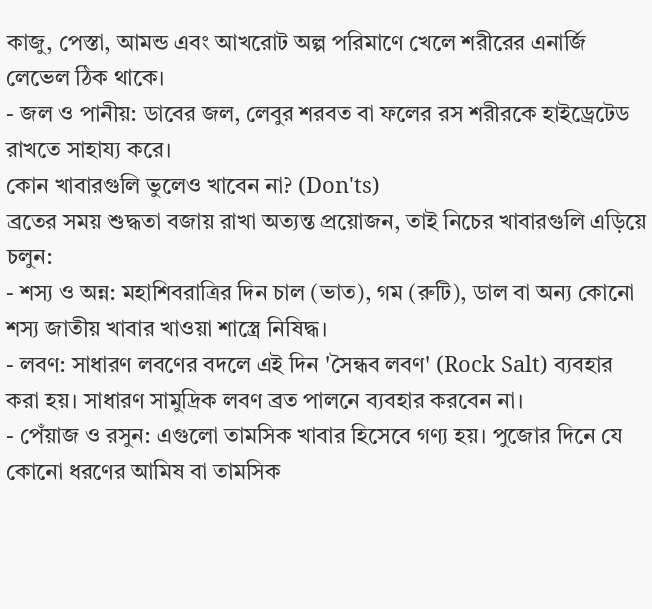কাজু, পেস্তা, আমন্ড এবং আখরোট অল্প পরিমাণে খেলে শরীরের এনার্জি লেভেল ঠিক থাকে।
- জল ও পানীয়: ডাবের জল, লেবুর শরবত বা ফলের রস শরীরকে হাইড্রেটেড রাখতে সাহায্য করে।
কোন খাবারগুলি ভুলেও খাবেন না? (Don'ts)
ব্রতের সময় শুদ্ধতা বজায় রাখা অত্যন্ত প্রয়োজন, তাই নিচের খাবারগুলি এড়িয়ে চলুন:
- শস্য ও অন্ন: মহাশিবরাত্রির দিন চাল (ভাত), গম (রুটি), ডাল বা অন্য কোনো শস্য জাতীয় খাবার খাওয়া শাস্ত্রে নিষিদ্ধ।
- লবণ: সাধারণ লবণের বদলে এই দিন 'সৈন্ধব লবণ' (Rock Salt) ব্যবহার করা হয়। সাধারণ সামুদ্রিক লবণ ব্রত পালনে ব্যবহার করবেন না।
- পেঁয়াজ ও রসুন: এগুলো তামসিক খাবার হিসেবে গণ্য হয়। পুজোর দিনে যে কোনো ধরণের আমিষ বা তামসিক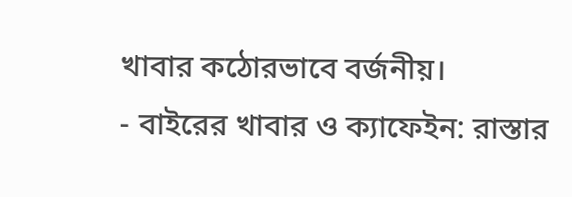খাবার কঠোরভাবে বর্জনীয়।
- বাইরের খাবার ও ক্যাফেইন: রাস্তার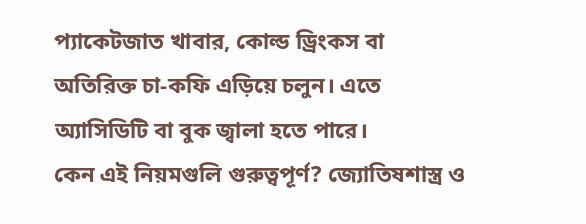প্যাকেটজাত খাবার, কোল্ড ড্রিংকস বা অতিরিক্ত চা-কফি এড়িয়ে চলুন। এতে অ্যাসিডিটি বা বুক জ্বালা হতে পারে।
কেন এই নিয়মগুলি গুরুত্বপূর্ণ? জ্যোতিষশাস্ত্র ও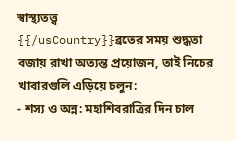স্বাস্থ্যতত্ত্ব
{{/usCountry}}ব্রতের সময় শুদ্ধতা বজায় রাখা অত্যন্ত প্রয়োজন, তাই নিচের খাবারগুলি এড়িয়ে চলুন:
- শস্য ও অন্ন: মহাশিবরাত্রির দিন চাল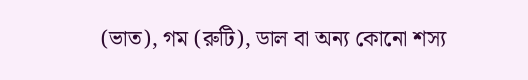(ভাত), গম (রুটি), ডাল বা অন্য কোনো শস্য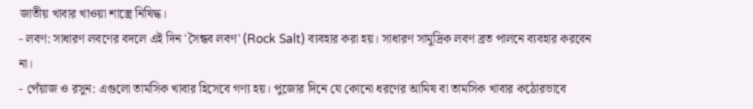জাতীয় খাবার খাওয়া শাস্ত্রে নিষিদ্ধ।
- লবণ: সাধারণ লবণের বদলে এই দিন 'সৈন্ধব লবণ' (Rock Salt) ব্যবহার করা হয়। সাধারণ সামুদ্রিক লবণ ব্রত পালনে ব্যবহার করবেন না।
- পেঁয়াজ ও রসুন: এগুলো তামসিক খাবার হিসেবে গণ্য হয়। পুজোর দিনে যে কোনো ধরণের আমিষ বা তামসিক খাবার কঠোরভাবে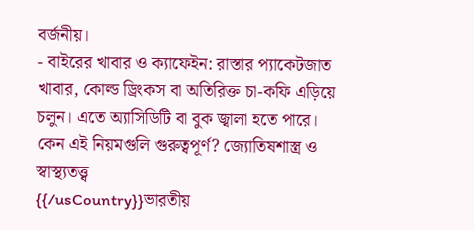বর্জনীয়।
- বাইরের খাবার ও ক্যাফেইন: রাস্তার প্যাকেটজাত খাবার, কোল্ড ড্রিংকস বা অতিরিক্ত চা-কফি এড়িয়ে চলুন। এতে অ্যাসিডিটি বা বুক জ্বালা হতে পারে।
কেন এই নিয়মগুলি গুরুত্বপূর্ণ? জ্যোতিষশাস্ত্র ও স্বাস্থ্যতত্ত্ব
{{/usCountry}}ভারতীয়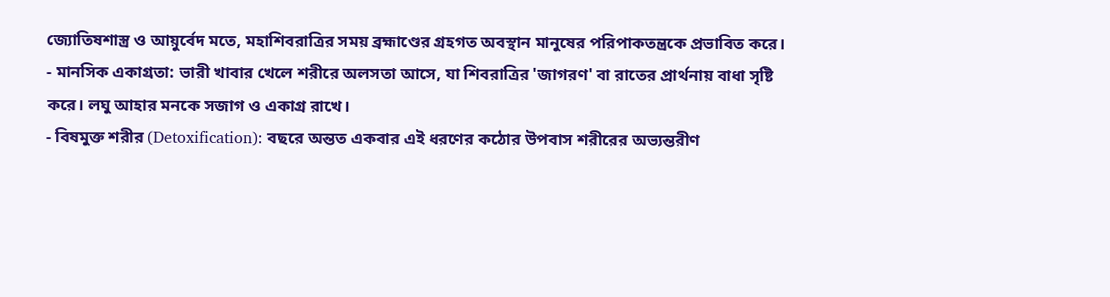জ্যোতিষশাস্ত্র ও আয়ুর্বেদ মতে, মহাশিবরাত্রির সময় ব্রহ্মাণ্ডের গ্রহগত অবস্থান মানুষের পরিপাকতন্ত্রকে প্রভাবিত করে।
- মানসিক একাগ্রতা: ভারী খাবার খেলে শরীরে অলসতা আসে, যা শিবরাত্রির 'জাগরণ' বা রাতের প্রার্থনায় বাধা সৃষ্টি করে। লঘু আহার মনকে সজাগ ও একাগ্র রাখে।
- বিষমুক্ত শরীর (Detoxification): বছরে অন্তত একবার এই ধরণের কঠোর উপবাস শরীরের অভ্যন্তরীণ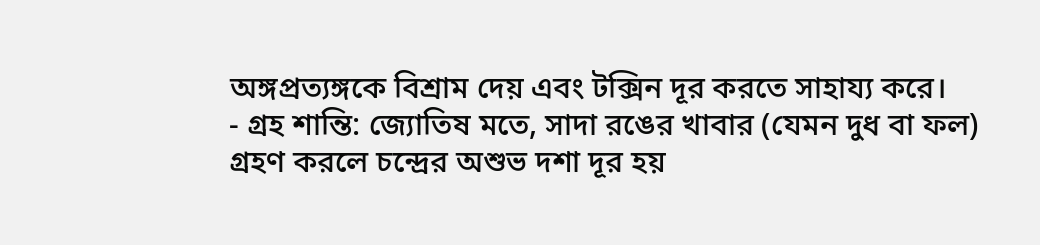অঙ্গপ্রত্যঙ্গকে বিশ্রাম দেয় এবং টক্সিন দূর করতে সাহায্য করে।
- গ্রহ শান্তি: জ্যোতিষ মতে, সাদা রঙের খাবার (যেমন দুধ বা ফল) গ্রহণ করলে চন্দ্রের অশুভ দশা দূর হয়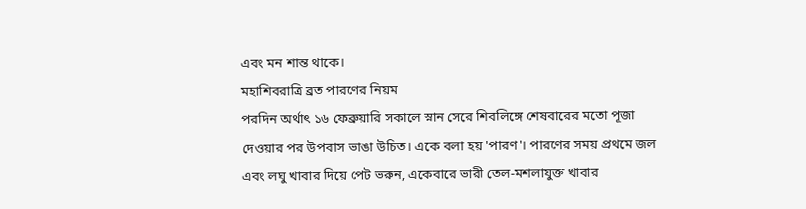এবং মন শান্ত থাকে।
মহাশিবরাত্রি ব্রত পারণের নিয়ম
পরদিন অর্থাৎ ১৬ ফেব্রুয়ারি সকালে স্নান সেরে শিবলিঙ্গে শেষবারের মতো পূজা দেওয়ার পর উপবাস ভাঙা উচিত। একে বলা হয় 'পারণ'। পারণের সময় প্রথমে জল এবং লঘু খাবার দিয়ে পেট ভরুন, একেবারে ভারী তেল-মশলাযুক্ত খাবার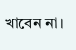খাবেন না।